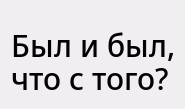Был и был, что с того?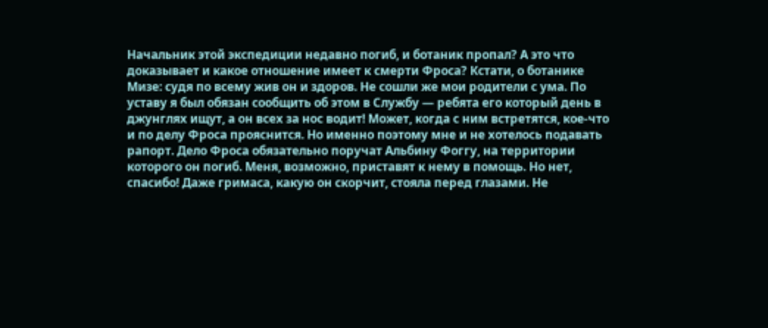Начальник этой экспедиции недавно погиб, и ботаник пропал? А это что доказывает и какое отношение имеет к смерти Фроса? Кстати, о ботанике Мизе: судя по всему жив он и здоров. Не сошли же мои родители с ума. По уставу я был обязан сообщить об этом в Службу — ребята его который день в джунглях ищут, а он всех за нос водит! Может, когда с ним встретятся, кое-что и по делу Фроса прояснится. Но именно поэтому мне и не хотелось подавать рапорт. Дело Фроса обязательно поручат Альбину Фоггу, на территории которого он погиб. Меня, возможно, приставят к нему в помощь. Но нет, спасибо! Даже гримаса, какую он скорчит, стояла перед глазами. Не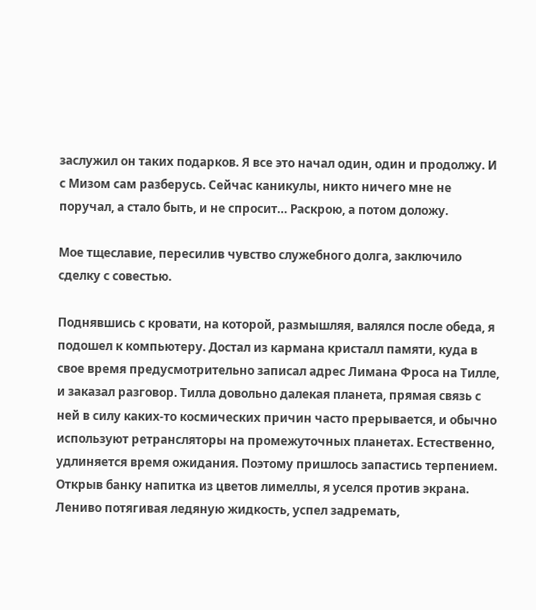заслужил он таких подарков. Я все это начал один, один и продолжу. И с Мизом сам разберусь. Сейчас каникулы, никто ничего мне не поручал, а стало быть, и не спросит… Раскрою, а потом доложу.

Мое тщеславие, пересилив чувство служебного долга, заключило сделку с совестью.

Поднявшись с кровати, на которой, размышляя, валялся после обеда, я подошел к компьютеру. Достал из кармана кристалл памяти, куда в свое время предусмотрительно записал адрес Лимана Фроса на Тилле, и заказал разговор. Тилла довольно далекая планета, прямая связь с ней в силу каких-то космических причин часто прерывается, и обычно используют ретрансляторы на промежуточных планетах. Естественно, удлиняется время ожидания. Поэтому пришлось запастись терпением. Открыв банку напитка из цветов лимеллы, я уселся против экрана. Лениво потягивая ледяную жидкость, успел задремать,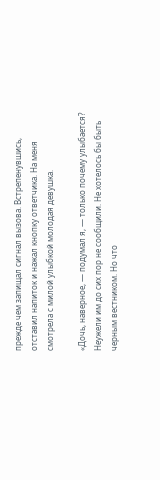прежде чем запищал сигнал вызова. Встрепенувшись, отставил напиток и нажал кнопку ответчика. На меня смотрела с милой улыбкой молодая девушка.

«Дочь, наверное, — подумал я, — только почему улыбается? Неужели им до сих пор не сообщили. Не хотелось бы быть черным вестником. Но что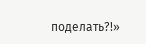поделать?!»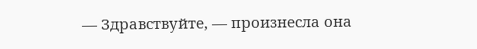— Здравствуйте, — произнесла она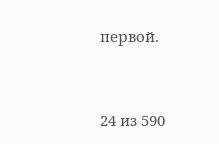первой.



24 из 590